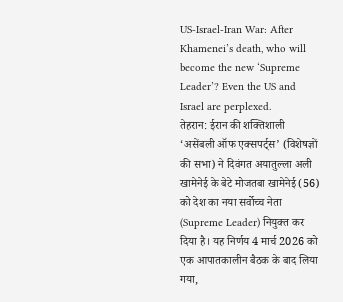US-Israel-Iran War: After Khamenei’s death, who will become the new ‘Supreme Leader’? Even the US and Israel are perplexed.
तेहरान: ईरान की शक्तिशाली ‘असेंबली ऑफ एक्सपर्ट्स’ (विशेषज्ञों की सभा) ने दिवंगत अयातुल्ला अली खामेनेई के बेटे मोजतबा खामेनेई (56) को देश का नया सर्वोच्च नेता (Supreme Leader) नियुक्त कर दिया है। यह निर्णय 4 मार्च 2026 को एक आपातकालीन बैठक के बाद लिया गया,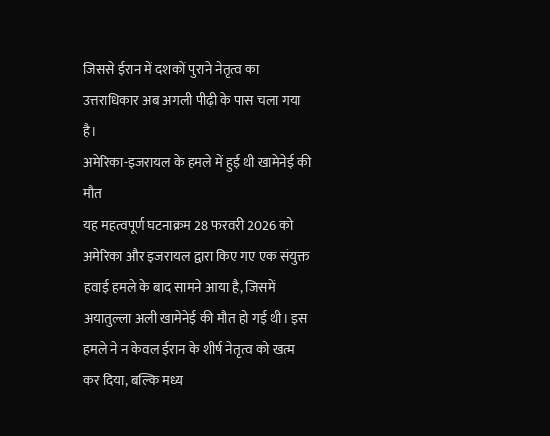जिससे ईरान में दशकों पुराने नेतृत्व का उत्तराधिकार अब अगली पीढ़ी के पास चला गया है।
अमेरिका-इजरायल के हमले में हुई थी खामेनेई की मौत
यह महत्वपूर्ण घटनाक्रम 28 फरवरी 2026 को अमेरिका और इजरायल द्वारा किए गए एक संयुक्त हवाई हमले के बाद सामने आया है, जिसमें अयातुल्ला अली खामेनेई की मौत हो गई थी। इस हमले ने न केवल ईरान के शीर्ष नेतृत्व को खत्म कर दिया, बल्कि मध्य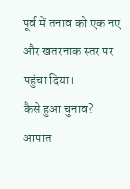पूर्व में तनाव को एक नए और खतरनाक स्तर पर पहुंचा दिया।
कैसे हुआ चुनाव?
आपात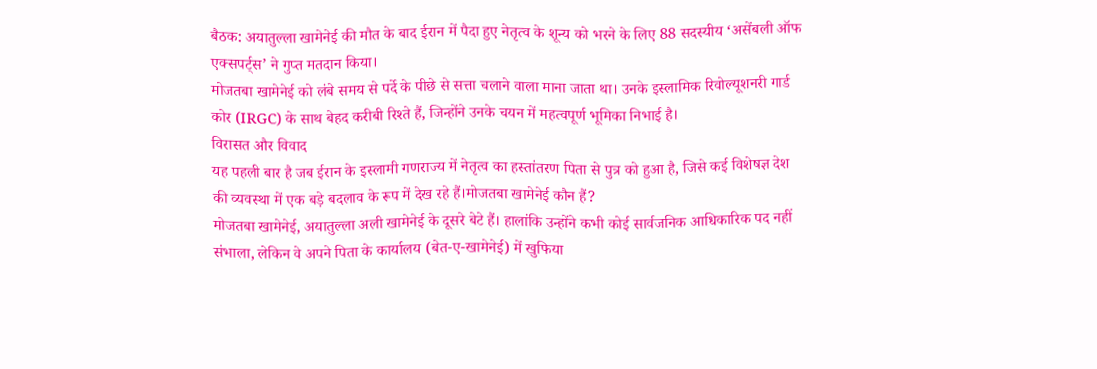बैठक: अयातुल्ला खामेनेई की मौत के बाद ईरान में पैदा हुए नेतृत्व के शून्य को भरने के लिए 88 सदस्यीय ‘असेंबली ऑफ एक्सपर्ट्स’ ने गुप्त मतदान किया।
मोजतबा खामेनेई को लंबे समय से पर्दे के पीछे से सत्ता चलाने वाला माना जाता था। उनके इस्लामिक रिवोल्यूशनरी गार्ड कोर (IRGC) के साथ बेहद करीबी रिश्ते हैं, जिन्होंने उनके चयन में महत्वपूर्ण भूमिका निभाई है।
विरासत और विवाद
यह पहली बार है जब ईरान के इस्लामी गणराज्य में नेतृत्व का हस्तांतरण पिता से पुत्र को हुआ है, जिसे कई विशेषज्ञ देश की व्यवस्था में एक बड़े बदलाव के रूप में देख रहे हैं।मोजतबा खामेनेई कौन हैं?
मोजतबा खामेनेई, अयातुल्ला अली खामेनेई के दूसरे बेटे हैं। हालांकि उन्होंने कभी कोई सार्वजनिक आधिकारिक पद नहीं संभाला, लेकिन वे अपने पिता के कार्यालय (बेत-ए-खामेनेई) में खुफिया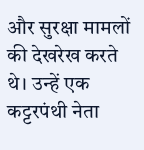और सुरक्षा मामलों की देखरेख करते थे। उन्हें एक कट्टरपंथी नेता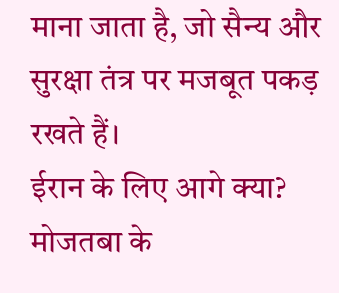माना जाता है, जो सैन्य और सुरक्षा तंत्र पर मजबूत पकड़ रखते हैं।
ईरान के लिए आगे क्या?
मोजतबा के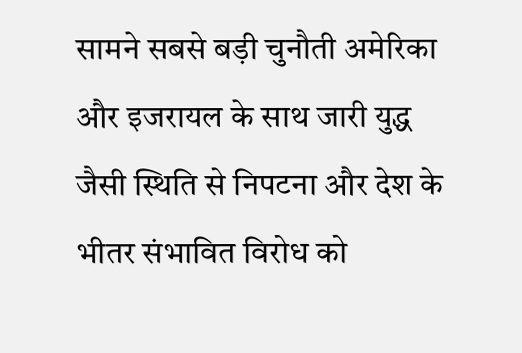सामने सबसे बड़ी चुनौती अमेरिका और इजरायल के साथ जारी युद्ध जैसी स्थिति से निपटना और देश के भीतर संभावित विरोध को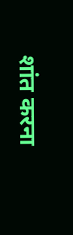शांत करना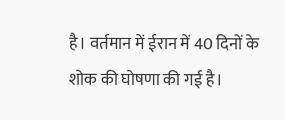है। वर्तमान में ईरान में 40 दिनों के शोक की घोषणा की गई है।